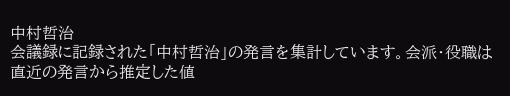中村哲治
会議録に記録された「中村哲治」の発言を集計しています。会派・役職は直近の発言から推定した値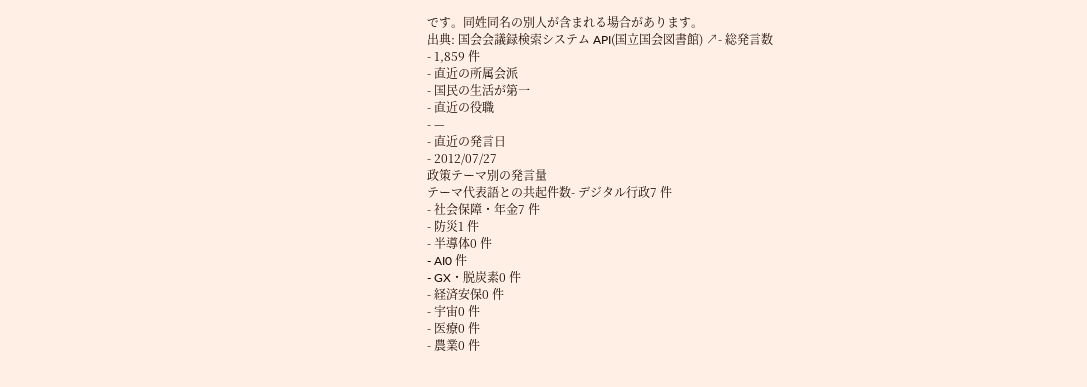です。同姓同名の別人が含まれる場合があります。
出典: 国会会議録検索システム API(国立国会図書館) ↗- 総発言数
- 1,859 件
- 直近の所属会派
- 国民の生活が第一
- 直近の役職
- —
- 直近の発言日
- 2012/07/27
政策テーマ別の発言量
テーマ代表語との共起件数- デジタル行政7 件
- 社会保障・年金7 件
- 防災1 件
- 半導体0 件
- AI0 件
- GX・脱炭素0 件
- 経済安保0 件
- 宇宙0 件
- 医療0 件
- 農業0 件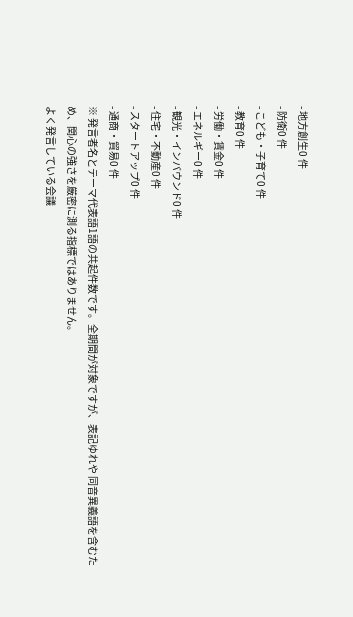- 地方創生0 件
- 防衛0 件
- こども・子育て0 件
- 教育0 件
- 労働・賃金0 件
- エネルギー0 件
- 観光・インバウンド0 件
- 住宅・不動産0 件
- スタートアップ0 件
- 通商・貿易0 件
※ 発言者名とテーマ代表語1語の共起件数です。全期間が対象ですが、表記ゆれや 同音異義語を含むため、関心の強さを厳密に測る指標ではありません。
よく発言している会議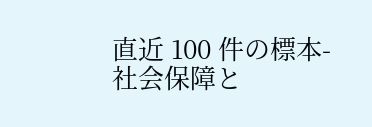直近 100 件の標本- 社会保障と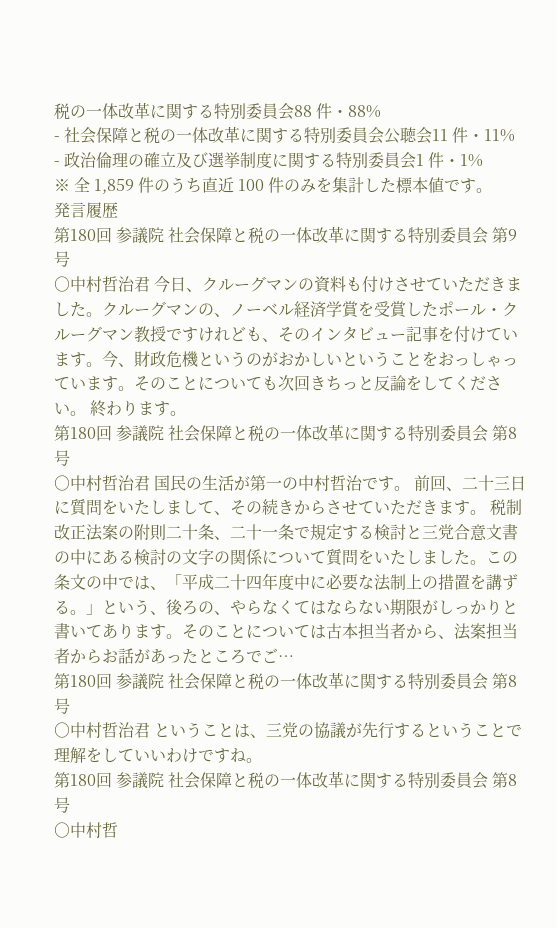税の一体改革に関する特別委員会88 件・88%
- 社会保障と税の一体改革に関する特別委員会公聴会11 件・11%
- 政治倫理の確立及び選挙制度に関する特別委員会1 件・1%
※ 全 1,859 件のうち直近 100 件のみを集計した標本値です。
発言履歴
第180回 参議院 社会保障と税の一体改革に関する特別委員会 第9号
○中村哲治君 今日、クルーグマンの資料も付けさせていただきました。クルーグマンの、ノーベル経済学賞を受賞したポール・クルーグマン教授ですけれども、そのインタビュー記事を付けています。今、財政危機というのがおかしいということをおっしゃっています。そのことについても次回きちっと反論をしてください。 終わります。
第180回 参議院 社会保障と税の一体改革に関する特別委員会 第8号
○中村哲治君 国民の生活が第一の中村哲治です。 前回、二十三日に質問をいたしまして、その続きからさせていただきます。 税制改正法案の附則二十条、二十一条で規定する検討と三党合意文書の中にある検討の文字の関係について質問をいたしました。この条文の中では、「平成二十四年度中に必要な法制上の措置を講ずる。」という、後ろの、やらなくてはならない期限がしっかりと書いてあります。そのことについては古本担当者から、法案担当者からお話があったところでご…
第180回 参議院 社会保障と税の一体改革に関する特別委員会 第8号
○中村哲治君 ということは、三党の協議が先行するということで理解をしていいわけですね。
第180回 参議院 社会保障と税の一体改革に関する特別委員会 第8号
○中村哲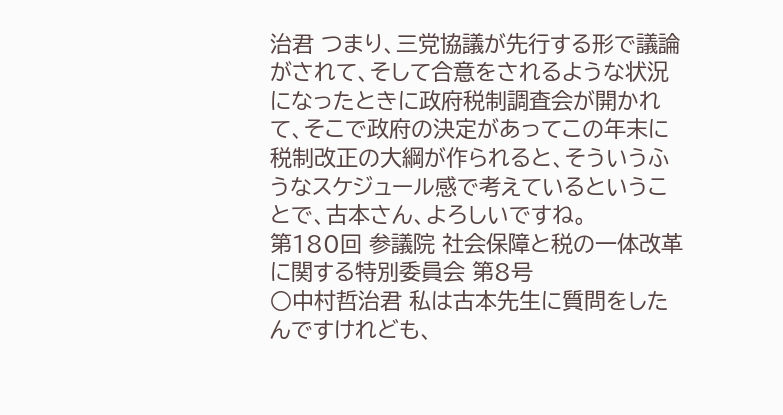治君 つまり、三党協議が先行する形で議論がされて、そして合意をされるような状況になったときに政府税制調査会が開かれて、そこで政府の決定があってこの年末に税制改正の大綱が作られると、そういうふうなスケジュール感で考えているということで、古本さん、よろしいですね。
第180回 参議院 社会保障と税の一体改革に関する特別委員会 第8号
○中村哲治君 私は古本先生に質問をしたんですけれども、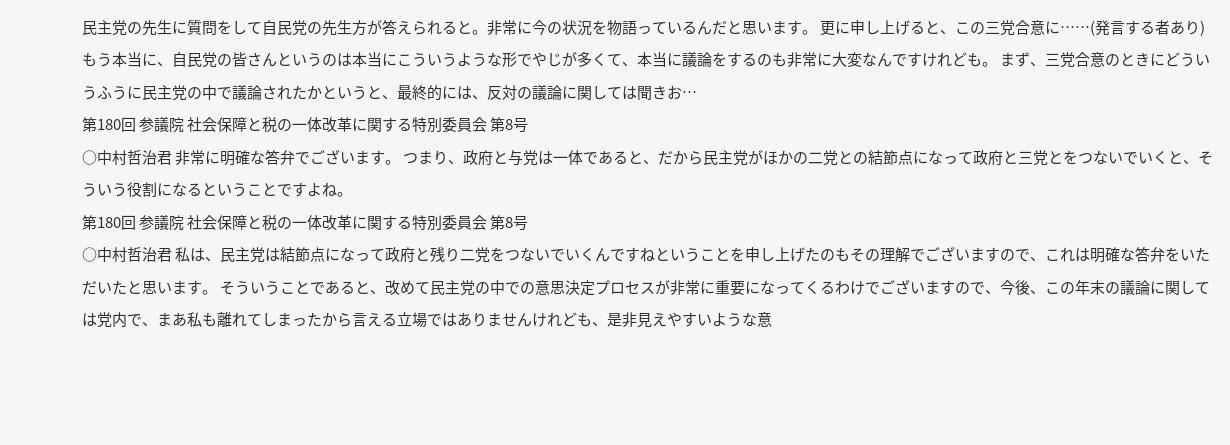民主党の先生に質問をして自民党の先生方が答えられると。非常に今の状況を物語っているんだと思います。 更に申し上げると、この三党合意に……(発言する者あり)もう本当に、自民党の皆さんというのは本当にこういうような形でやじが多くて、本当に議論をするのも非常に大変なんですけれども。 まず、三党合意のときにどういうふうに民主党の中で議論されたかというと、最終的には、反対の議論に関しては聞きお…
第180回 参議院 社会保障と税の一体改革に関する特別委員会 第8号
○中村哲治君 非常に明確な答弁でございます。 つまり、政府と与党は一体であると、だから民主党がほかの二党との結節点になって政府と三党とをつないでいくと、そういう役割になるということですよね。
第180回 参議院 社会保障と税の一体改革に関する特別委員会 第8号
○中村哲治君 私は、民主党は結節点になって政府と残り二党をつないでいくんですねということを申し上げたのもその理解でございますので、これは明確な答弁をいただいたと思います。 そういうことであると、改めて民主党の中での意思決定プロセスが非常に重要になってくるわけでございますので、今後、この年末の議論に関しては党内で、まあ私も離れてしまったから言える立場ではありませんけれども、是非見えやすいような意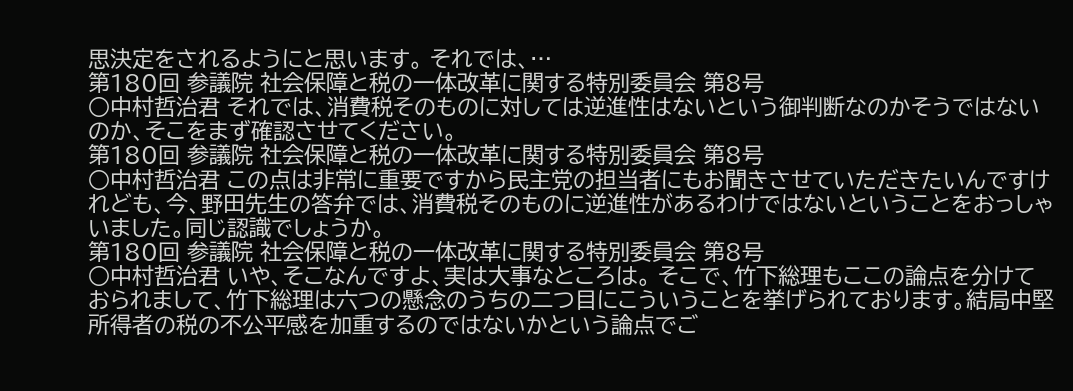思決定をされるようにと思います。 それでは、…
第180回 参議院 社会保障と税の一体改革に関する特別委員会 第8号
○中村哲治君 それでは、消費税そのものに対しては逆進性はないという御判断なのかそうではないのか、そこをまず確認させてください。
第180回 参議院 社会保障と税の一体改革に関する特別委員会 第8号
○中村哲治君 この点は非常に重要ですから民主党の担当者にもお聞きさせていただきたいんですけれども、今、野田先生の答弁では、消費税そのものに逆進性があるわけではないということをおっしゃいました。同じ認識でしょうか。
第180回 参議院 社会保障と税の一体改革に関する特別委員会 第8号
○中村哲治君 いや、そこなんですよ、実は大事なところは。 そこで、竹下総理もここの論点を分けておられまして、竹下総理は六つの懸念のうちの二つ目にこういうことを挙げられております。結局中堅所得者の税の不公平感を加重するのではないかという論点でご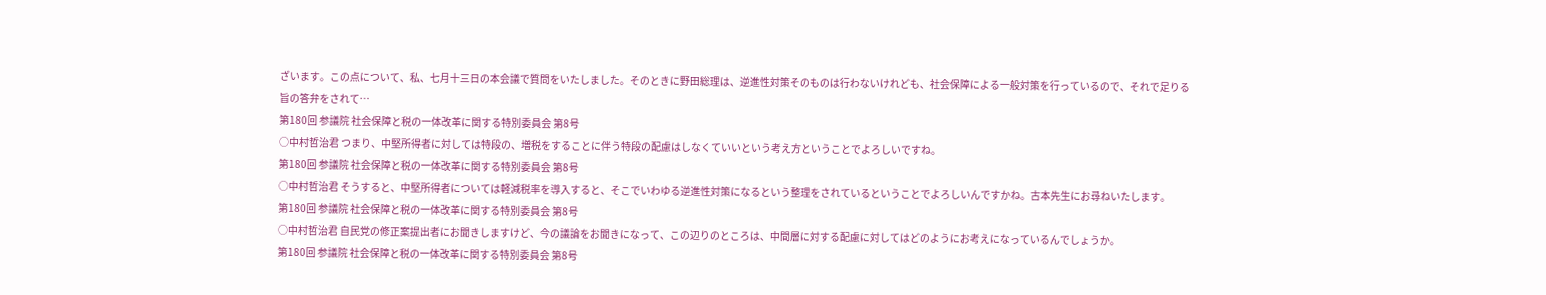ざいます。この点について、私、七月十三日の本会議で質問をいたしました。そのときに野田総理は、逆進性対策そのものは行わないけれども、社会保障による一般対策を行っているので、それで足りる旨の答弁をされて…
第180回 参議院 社会保障と税の一体改革に関する特別委員会 第8号
○中村哲治君 つまり、中堅所得者に対しては特段の、増税をすることに伴う特段の配慮はしなくていいという考え方ということでよろしいですね。
第180回 参議院 社会保障と税の一体改革に関する特別委員会 第8号
○中村哲治君 そうすると、中堅所得者については軽減税率を導入すると、そこでいわゆる逆進性対策になるという整理をされているということでよろしいんですかね。古本先生にお尋ねいたします。
第180回 参議院 社会保障と税の一体改革に関する特別委員会 第8号
○中村哲治君 自民党の修正案提出者にお聞きしますけど、今の議論をお聞きになって、この辺りのところは、中間層に対する配慮に対してはどのようにお考えになっているんでしょうか。
第180回 参議院 社会保障と税の一体改革に関する特別委員会 第8号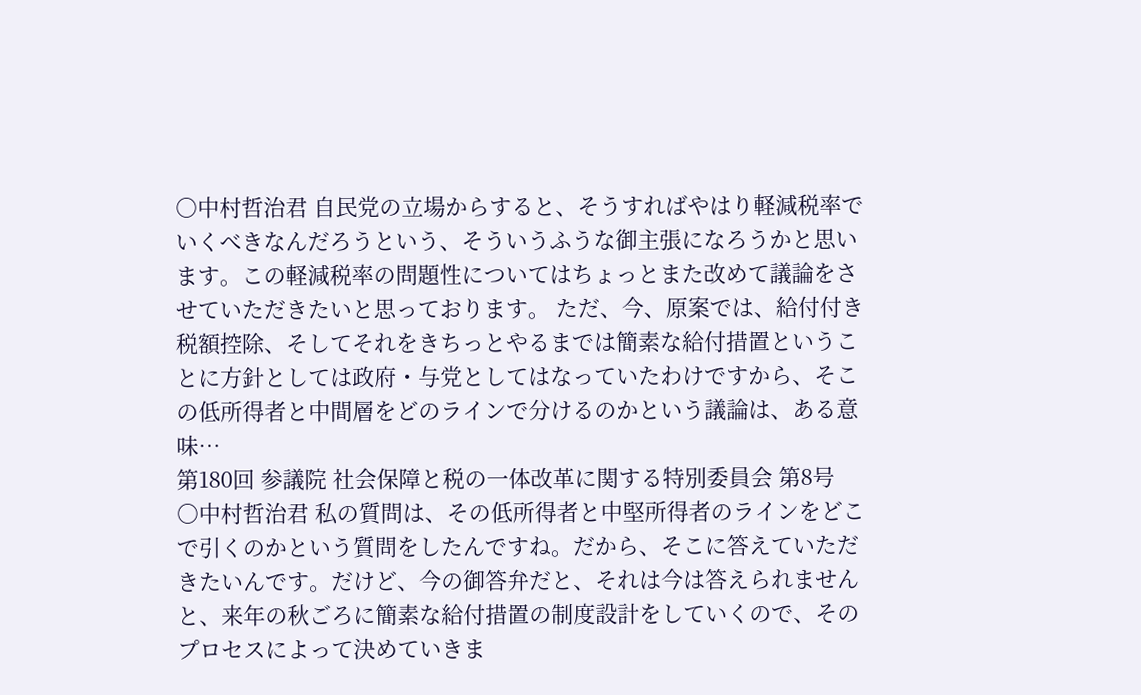○中村哲治君 自民党の立場からすると、そうすればやはり軽減税率でいくべきなんだろうという、そういうふうな御主張になろうかと思います。この軽減税率の問題性についてはちょっとまた改めて議論をさせていただきたいと思っております。 ただ、今、原案では、給付付き税額控除、そしてそれをきちっとやるまでは簡素な給付措置ということに方針としては政府・与党としてはなっていたわけですから、そこの低所得者と中間層をどのラインで分けるのかという議論は、ある意味…
第180回 参議院 社会保障と税の一体改革に関する特別委員会 第8号
○中村哲治君 私の質問は、その低所得者と中堅所得者のラインをどこで引くのかという質問をしたんですね。だから、そこに答えていただきたいんです。だけど、今の御答弁だと、それは今は答えられませんと、来年の秋ごろに簡素な給付措置の制度設計をしていくので、そのプロセスによって決めていきま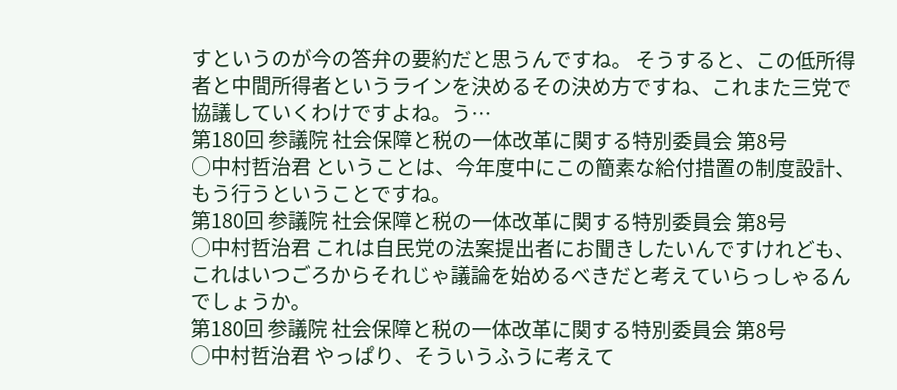すというのが今の答弁の要約だと思うんですね。 そうすると、この低所得者と中間所得者というラインを決めるその決め方ですね、これまた三党で協議していくわけですよね。う…
第180回 参議院 社会保障と税の一体改革に関する特別委員会 第8号
○中村哲治君 ということは、今年度中にこの簡素な給付措置の制度設計、もう行うということですね。
第180回 参議院 社会保障と税の一体改革に関する特別委員会 第8号
○中村哲治君 これは自民党の法案提出者にお聞きしたいんですけれども、これはいつごろからそれじゃ議論を始めるべきだと考えていらっしゃるんでしょうか。
第180回 参議院 社会保障と税の一体改革に関する特別委員会 第8号
○中村哲治君 やっぱり、そういうふうに考えて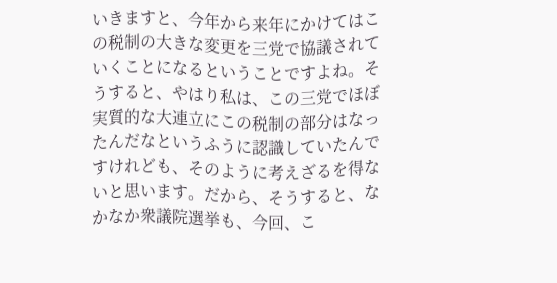いきますと、今年から来年にかけてはこの税制の大きな変更を三党で協議されていくことになるということですよね。そうすると、やはり私は、この三党でほぼ実質的な大連立にこの税制の部分はなったんだなというふうに認識していたんですけれども、そのように考えざるを得ないと思います。だから、そうすると、なかなか衆議院選挙も、今回、こ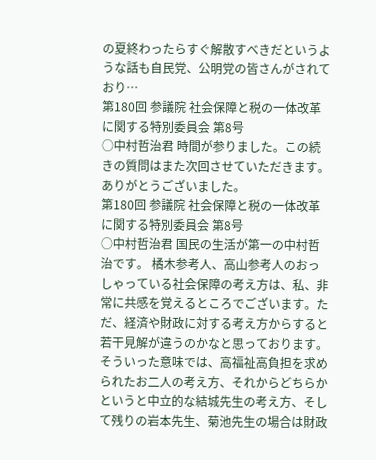の夏終わったらすぐ解散すべきだというような話も自民党、公明党の皆さんがされており…
第180回 参議院 社会保障と税の一体改革に関する特別委員会 第8号
○中村哲治君 時間が参りました。この続きの質問はまた次回させていただきます。 ありがとうございました。
第180回 参議院 社会保障と税の一体改革に関する特別委員会 第8号
○中村哲治君 国民の生活が第一の中村哲治です。 橘木参考人、高山参考人のおっしゃっている社会保障の考え方は、私、非常に共感を覚えるところでございます。ただ、経済や財政に対する考え方からすると若干見解が違うのかなと思っております。そういった意味では、高福祉高負担を求められたお二人の考え方、それからどちらかというと中立的な結城先生の考え方、そして残りの岩本先生、菊池先生の場合は財政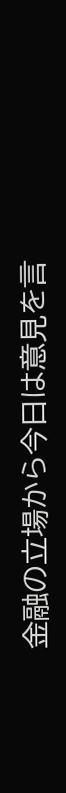金融の立場から今日は意見を言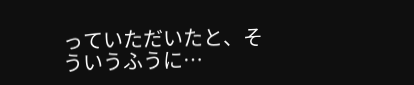っていただいたと、そういうふうに…